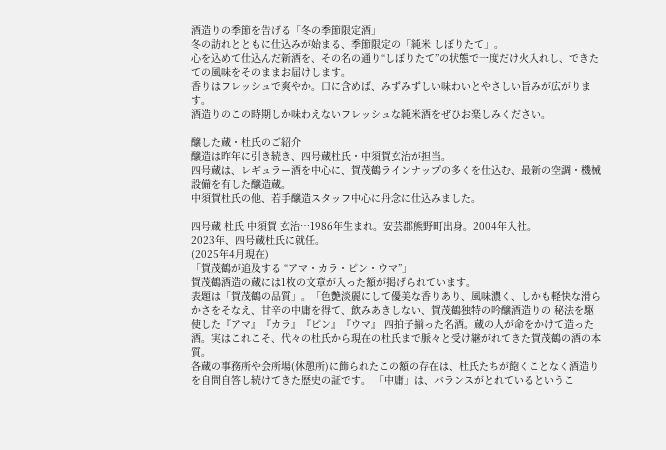酒造りの季節を告げる「冬の季節限定酒」
冬の訪れとともに仕込みが始まる、季節限定の「純米 しぼりたて」。
心を込めて仕込んだ新酒を、その名の通り“しぼりたて”の状態で一度だけ火入れし、できたての風味をそのままお届けします。
香りはフレッシュで爽やか。口に含めば、みずみずしい味わいとやさしい旨みが広がります。
酒造りのこの時期しか味わえないフレッシュな純米酒をぜひお楽しみください。

醸した蔵・杜氏のご紹介
醸造は昨年に引き続き、四号蔵杜氏・中須賀玄治が担当。
四号蔵は、レギュラー酒を中心に、賀茂鶴ラインナップの多くを仕込む、最新の空調・機械設備を有した醸造蔵。
中須賀杜氏の他、若手醸造スタッフ中心に丹念に仕込みました。

四号蔵 杜氏 中須賀 玄治…1986年生まれ。安芸郡熊野町出身。2004年入社。
2023年、四号蔵杜氏に就任。
(2025年4月現在)
「賀茂鶴が追及する “アマ・カラ・ピン・ウマ”」
賀茂鶴酒造の蔵には1枚の文章が入った額が掲げられています。
表題は「賀茂鶴の品質」。「色艶淡麗にして優美な香りあり、風味濃く、しかも軽快な滑らかさをそなえ、甘辛の中庸を得て、飲みあきしない、賀茂鶴独特の吟醸酒造りの 秘法を駆使した『アマ』『カラ』『ピン』『ウマ』 四拍子揃った名酒。蔵の人が命をかけて造った酒。実はこれこそ、代々の杜氏から現在の杜氏まで脈々と受け継がれてきた賀茂鶴の酒の本質。
各蔵の事務所や会所場(休憩所)に飾られたこの額の存在は、杜氏たちが飽くことなく酒造りを自問自答し続けてきた歴史の証です。 「中庸」は、バランスがとれているというこ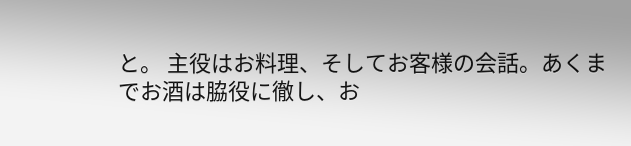と。 主役はお料理、そしてお客様の会話。あくまでお酒は脇役に徹し、お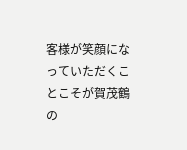客様が笑顔になっていただくことこそが賀茂鶴の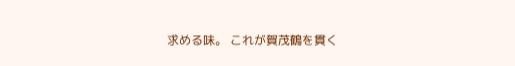求める味。 これが賀茂鶴を貫く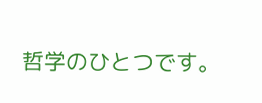哲学のひとつです。